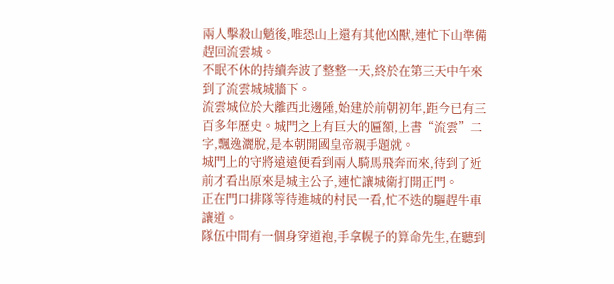兩人擊殺山魈後,唯恐山上還有其他凶獸,連忙下山準備趕回流雲城。
不眠不休的持續奔波了整整一天,終於在第三天中午來到了流雲城城牆下。
流雲城位於大離西北邊陲,始建於前朝初年,距今已有三百多年歷史。城門之上有巨大的匾額,上書“流雲”二字,飄逸灑脫,是本朝開國皇帝親手題就。
城門上的守將遠遠便看到兩人騎馬飛奔而來,待到了近前才看出原來是城主公子,連忙讓城衛打開正門。
正在門口排隊等待進城的村民一看,忙不迭的驅趕牛車讓道。
隊伍中間有一個身穿道袍,手拿幌子的算命先生,在聽到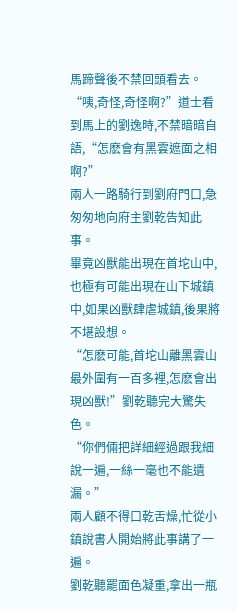馬蹄聲後不禁回頭看去。
“咦,奇怪,奇怪啊?”道士看到馬上的劉逸時,不禁暗暗自語,“怎麽會有黑雲遮面之相啊?”
兩人一路騎行到劉府門口,急匆匆地向府主劉乾告知此事。
畢竟凶獸能出現在首坨山中,也極有可能出現在山下城鎮中,如果凶獸肆虐城鎮,後果將不堪設想。
“怎麽可能,首坨山離黑雲山最外圍有一百多裡,怎麽會出現凶獸!”劉乾聽完大驚失色。
“你們倆把詳細經過跟我細說一遍,一絲一毫也不能遺漏。”
兩人顧不得口乾舌燥,忙從小鎮說書人開始將此事講了一遍。
劉乾聽罷面色凝重,拿出一瓶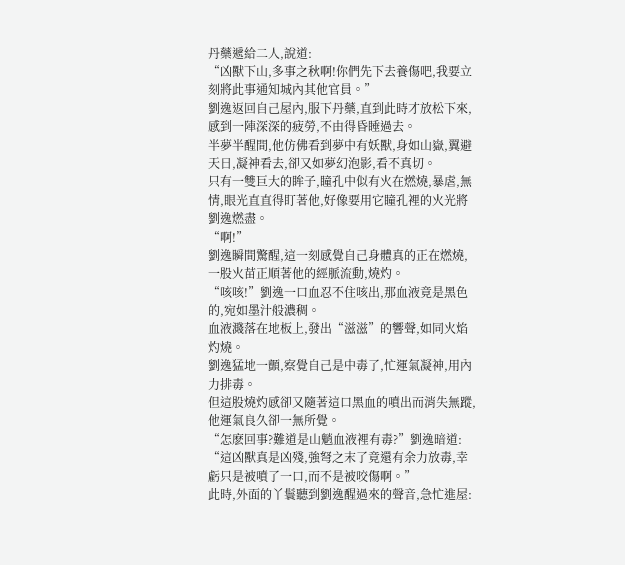丹藥遞給二人,說道:
“凶獸下山,多事之秋啊!你們先下去養傷吧,我要立刻將此事通知城內其他官員。”
劉逸返回自己屋內,服下丹藥,直到此時才放松下來,感到一陣深深的疲勞,不由得昏睡過去。
半夢半醒間,他仿佛看到夢中有妖獸,身如山嶽,翼避天日,凝神看去,卻又如夢幻泡影,看不真切。
只有一雙巨大的眸子,瞳孔中似有火在燃燒,暴虐,無情,眼光直直得盯著他,好像要用它瞳孔裡的火光將劉逸燃盡。
“啊!”
劉逸瞬間驚醒,這一刻感覺自己身體真的正在燃燒,一股火苗正順著他的經脈流動,燒灼。
“咳咳!”劉逸一口血忍不住咳出,那血液竟是黑色的,宛如墨汁般濃稠。
血液濺落在地板上,發出“滋滋”的響聲,如同火焰灼燒。
劉逸猛地一顫,察覺自己是中毒了,忙運氣凝神,用內力排毒。
但這股燒灼感卻又隨著這口黑血的噴出而消失無蹤,他運氣良久卻一無所覺。
“怎麽回事?難道是山魈血液裡有毒?”劉逸暗道:
“這凶獸真是凶殘,強弩之末了竟還有余力放毒,幸虧只是被噴了一口,而不是被咬傷啊。”
此時,外面的丫鬟聽到劉逸醒過來的聲音,急忙進屋: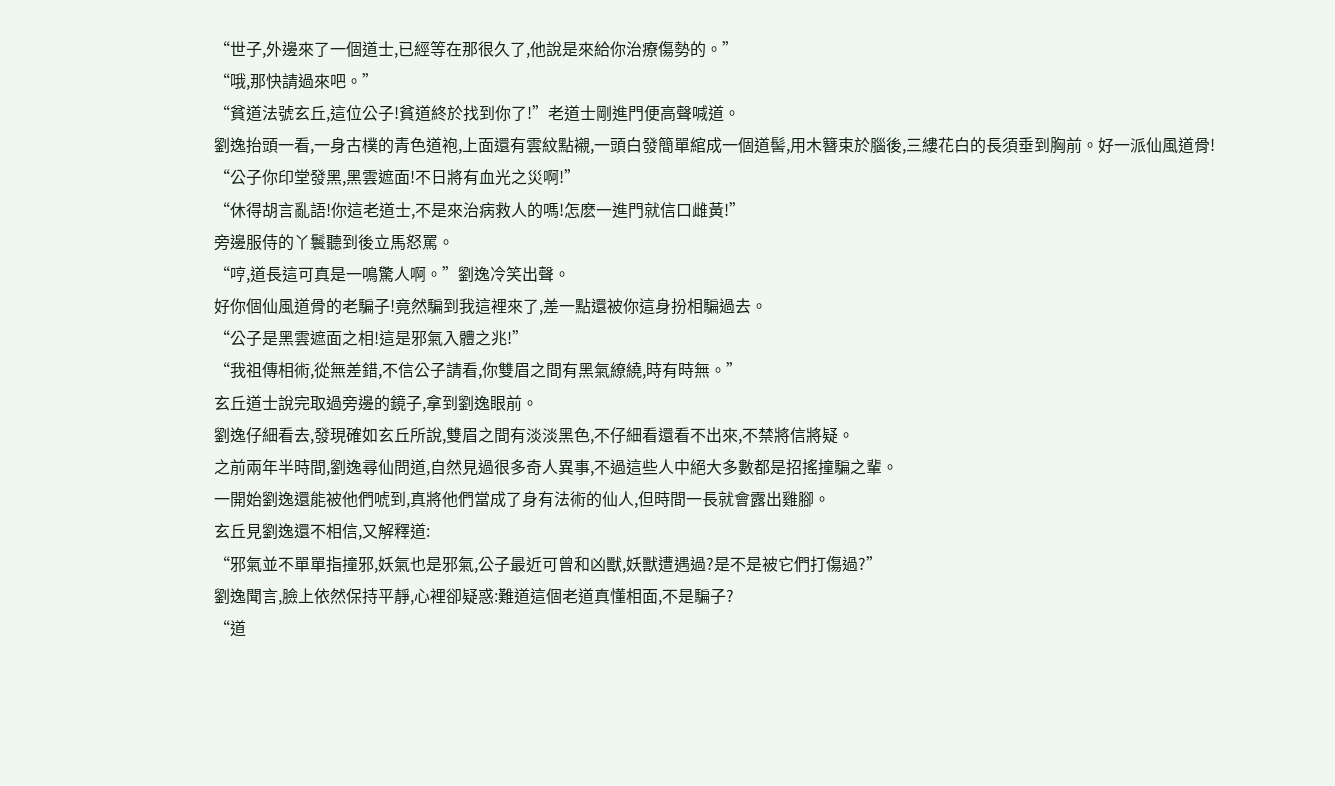“世子,外邊來了一個道士,已經等在那很久了,他說是來給你治療傷勢的。”
“哦,那快請過來吧。”
“貧道法號玄丘,這位公子!貧道終於找到你了!”老道士剛進門便高聲喊道。
劉逸抬頭一看,一身古樸的青色道袍,上面還有雲紋點襯,一頭白發簡單綰成一個道髻,用木簪束於腦後,三縷花白的長須垂到胸前。好一派仙風道骨!
“公子你印堂發黑,黑雲遮面!不日將有血光之災啊!”
“休得胡言亂語!你這老道士,不是來治病救人的嗎!怎麽一進門就信口雌黃!”
旁邊服侍的丫鬟聽到後立馬怒罵。
“哼,道長這可真是一鳴驚人啊。”劉逸冷笑出聲。
好你個仙風道骨的老騙子!竟然騙到我這裡來了,差一點還被你這身扮相騙過去。
“公子是黑雲遮面之相!這是邪氣入體之兆!”
“我祖傳相術,從無差錯,不信公子請看,你雙眉之間有黑氣繚繞,時有時無。”
玄丘道士說完取過旁邊的鏡子,拿到劉逸眼前。
劉逸仔細看去,發現確如玄丘所說,雙眉之間有淡淡黑色,不仔細看還看不出來,不禁將信將疑。
之前兩年半時間,劉逸尋仙問道,自然見過很多奇人異事,不過這些人中絕大多數都是招搖撞騙之輩。
一開始劉逸還能被他們唬到,真將他們當成了身有法術的仙人,但時間一長就會露出雞腳。
玄丘見劉逸還不相信,又解釋道:
“邪氣並不單單指撞邪,妖氣也是邪氣,公子最近可曾和凶獸,妖獸遭遇過?是不是被它們打傷過?”
劉逸聞言,臉上依然保持平靜,心裡卻疑惑:難道這個老道真懂相面,不是騙子?
“道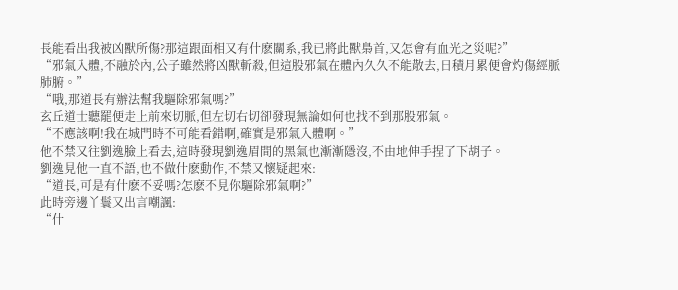長能看出我被凶獸所傷?那這跟面相又有什麽關系,我已將此獸梟首,又怎會有血光之災呢?”
“邪氣入體,不融於內,公子雖然將凶獸斬殺,但這股邪氣在體內久久不能散去,日積月累便會灼傷經脈肺腑。”
“哦,那道長有辦法幫我驅除邪氣嗎?”
玄丘道士聽罷便走上前來切脈,但左切右切卻發現無論如何也找不到那股邪氣。
“不應該啊!我在城門時不可能看錯啊,確實是邪氣入體啊。”
他不禁又往劉逸臉上看去,這時發現劉逸眉間的黑氣也漸漸隱沒,不由地伸手捏了下胡子。
劉逸見他一直不語,也不做什麽動作,不禁又懷疑起來:
“道長,可是有什麽不妥嗎?怎麽不見你驅除邪氣啊?”
此時旁邊丫鬟又出言嘲諷:
“什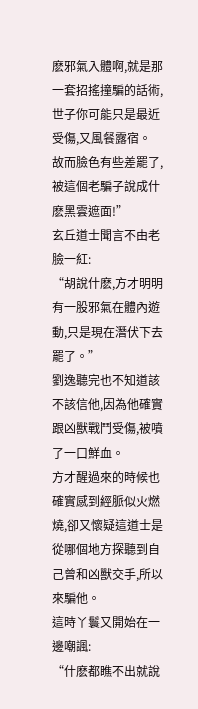麽邪氣入體啊,就是那一套招搖撞騙的話術,世子你可能只是最近受傷,又風餐露宿。
故而臉色有些差罷了,被這個老騙子說成什麽黑雲遮面!”
玄丘道士聞言不由老臉一紅:
“胡說什麽,方才明明有一股邪氣在體內遊動,只是現在潛伏下去罷了。”
劉逸聽完也不知道該不該信他,因為他確實跟凶獸戰鬥受傷,被噴了一口鮮血。
方才醒過來的時候也確實感到經脈似火燃燒,卻又懷疑這道士是從哪個地方探聽到自己曾和凶獸交手,所以來騙他。
這時丫鬟又開始在一邊嘲諷:
“什麽都瞧不出就說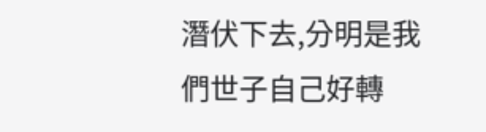潛伏下去,分明是我們世子自己好轉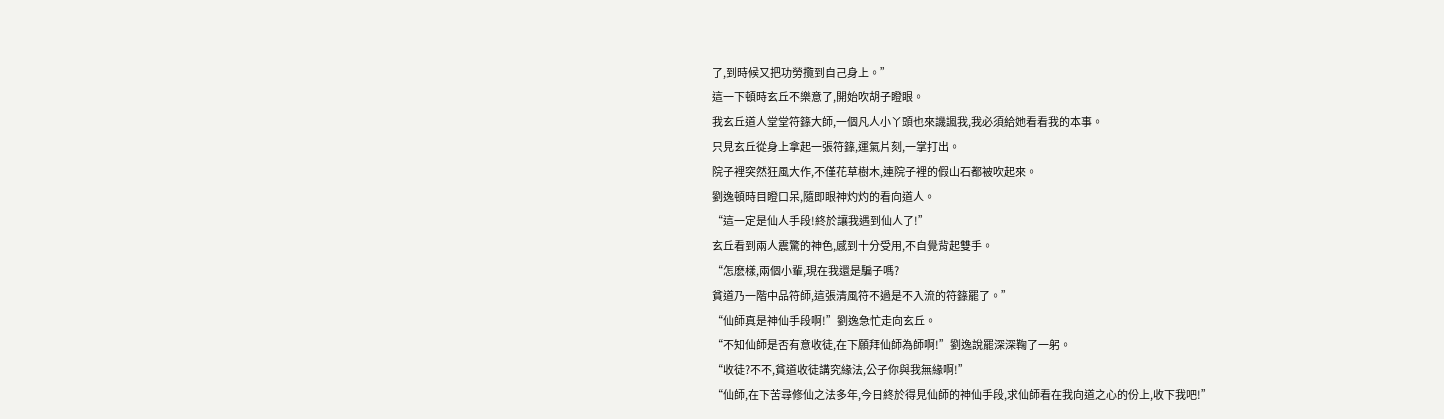了,到時候又把功勞攬到自己身上。”
這一下頓時玄丘不樂意了,開始吹胡子瞪眼。
我玄丘道人堂堂符籙大師,一個凡人小丫頭也來譏諷我,我必須給她看看我的本事。
只見玄丘從身上拿起一張符籙,運氣片刻,一掌打出。
院子裡突然狂風大作,不僅花草樹木,連院子裡的假山石都被吹起來。
劉逸頓時目瞪口呆,隨即眼神灼灼的看向道人。
“這一定是仙人手段!終於讓我遇到仙人了!”
玄丘看到兩人震驚的神色,感到十分受用,不自覺背起雙手。
“怎麽樣,兩個小輩,現在我還是騙子嗎?
貧道乃一階中品符師,這張清風符不過是不入流的符籙罷了。”
“仙師真是神仙手段啊!”劉逸急忙走向玄丘。
“不知仙師是否有意收徒,在下願拜仙師為師啊!”劉逸說罷深深鞠了一躬。
“收徒?不不,貧道收徒講究緣法,公子你與我無緣啊!”
“仙師,在下苦尋修仙之法多年,今日終於得見仙師的神仙手段,求仙師看在我向道之心的份上,收下我吧!”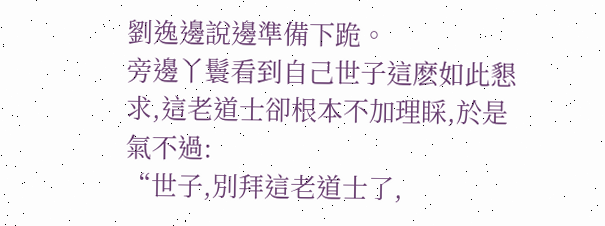劉逸邊說邊準備下跪。
旁邊丫鬟看到自己世子這麽如此懇求,這老道士卻根本不加理睬,於是氣不過:
“世子,別拜這老道士了,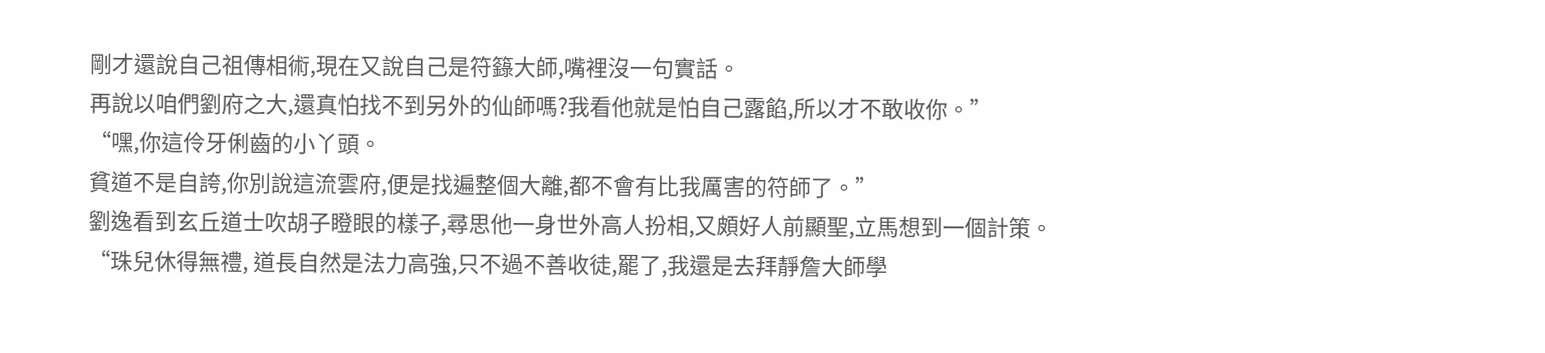剛才還說自己祖傳相術,現在又說自己是符籙大師,嘴裡沒一句實話。
再說以咱們劉府之大,還真怕找不到另外的仙師嗎?我看他就是怕自己露餡,所以才不敢收你。”
“嘿,你這伶牙俐齒的小丫頭。
貧道不是自誇,你別說這流雲府,便是找遍整個大離,都不會有比我厲害的符師了。”
劉逸看到玄丘道士吹胡子瞪眼的樣子,尋思他一身世外高人扮相,又頗好人前顯聖,立馬想到一個計策。
“珠兒休得無禮, 道長自然是法力高強,只不過不善收徒,罷了,我還是去拜靜詹大師學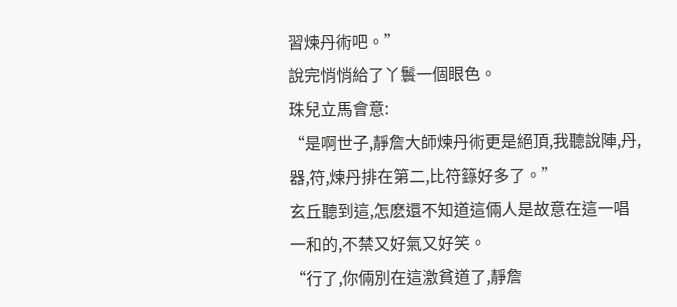習煉丹術吧。”
說完悄悄給了丫鬟一個眼色。
珠兒立馬會意:
“是啊世子,靜詹大師煉丹術更是絕頂,我聽說陣,丹,器,符,煉丹排在第二,比符籙好多了。”
玄丘聽到這,怎麽還不知道這倆人是故意在這一唱一和的,不禁又好氣又好笑。
“行了,你倆別在這激貧道了,靜詹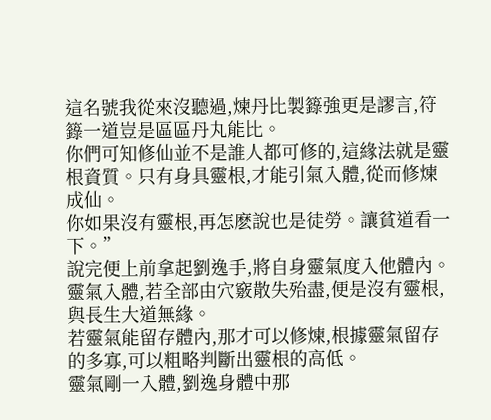這名號我從來沒聽過,煉丹比製籙強更是謬言,符籙一道豈是區區丹丸能比。
你們可知修仙並不是誰人都可修的,這緣法就是靈根資質。只有身具靈根,才能引氣入體,從而修煉成仙。
你如果沒有靈根,再怎麽說也是徒勞。讓貧道看一下。”
說完便上前拿起劉逸手,將自身靈氣度入他體內。
靈氣入體,若全部由穴竅散失殆盡,便是沒有靈根,與長生大道無緣。
若靈氣能留存體內,那才可以修煉,根據靈氣留存的多寡,可以粗略判斷出靈根的高低。
靈氣剛一入體,劉逸身體中那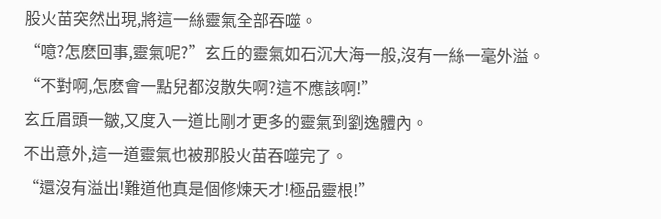股火苗突然出現,將這一絲靈氣全部吞噬。
“噫?怎麽回事,靈氣呢?”玄丘的靈氣如石沉大海一般,沒有一絲一毫外溢。
“不對啊,怎麽會一點兒都沒散失啊?這不應該啊!”
玄丘眉頭一皺,又度入一道比剛才更多的靈氣到劉逸體內。
不出意外,這一道靈氣也被那股火苗吞噬完了。
“還沒有溢出!難道他真是個修煉天才!極品靈根!”